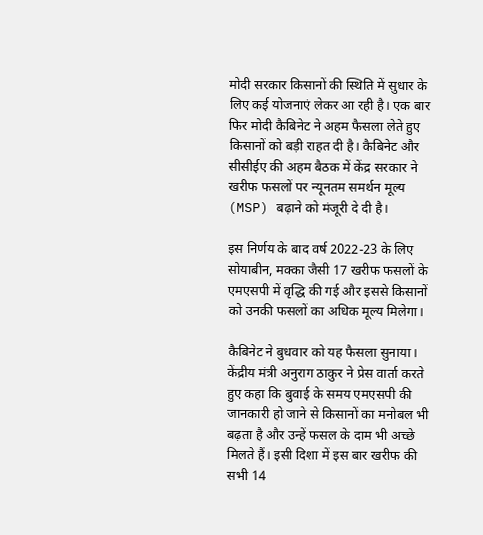मोदी सरकार किसानों की स्थिति में सुधार के लिए कई योजनाएं लेकर आ रही है। एक बार फिर मोदी कैबिनेट ने अहम फैसला लेते हुए किसानों को बड़ी राहत दी है। कैबिनेट और सीसीईए की अहम बैठक में केंद्र सरकार ने खरीफ फसलों पर न्यूनतम समर्थन मूल्य (MSP) बढ़ाने को मंजूरी दे दी है।

इस निर्णय के बाद वर्ष 2022-23 के लिए सोयाबीन, मक्का जैसी 17 खरीफ फसलों के एमएसपी में वृद्धि की गई और इससे किसानों को उनकी फसलों का अधिक मूल्य मिलेगा।

कैबिनेट ने बुधवार को यह फैसला सुनाया। केंद्रीय मंत्री अनुराग ठाकुर ने प्रेस वार्ता करते हुए कहा कि बुवाई के समय एमएसपी की जानकारी हो जाने से किसानों का मनोबल भी बढ़ता है और उन्हें फसल के दाम भी अच्छे मिलते हैं। इसी दिशा में इस बार खरीफ की सभी 14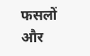फसलों और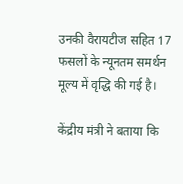उनकी वैरायटीज सहित 17 फसलों के न्यूनतम समर्थन मूल्य में वृद्धि की गई है।

केंद्रीय मंत्री ने बताया कि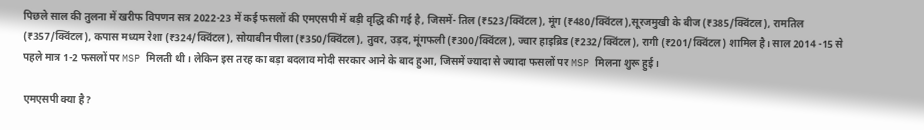पिछले साल की तुलना में खरीफ विपणन सत्र 2022-23 में कई फसलों की एमएसपी में बड़ी वृद्धि की गई है, जिसमें- तिल (₹523/क्विंटल), मूंग (₹480/क्विंटल),सूरजमुखी के बीज (₹385/क्विंटल), रामतिल (₹357/क्विंटल), कपास मध्यम रेशा (₹324/क्विंटल), सोयाबीन पीला (₹350/क्विंटल), तुवर, उड़द, मूंगफली (₹300/क्विंटल), ज्वार हाइब्रिड (₹232/क्विंटल), रागी (₹201/क्विंटल) शामिल है। साल 2014 -15 से पहले मात्र 1-2 फसलों पर MSP मिलती थी। लेकिन इस तरह का बड़ा बदलाव मोदी सरकार आने के बाद हुआ, जिसमें ज्यादा से ज्यादा फसलों पर MSP मिलना शुरू हुई।

एमएसपी क्या है?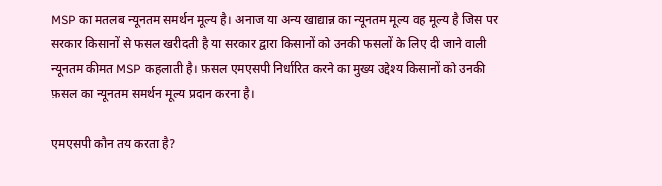MSP का मतलब न्यूनतम समर्थन मूल्य है। अनाज या अन्य खाद्यान्न का न्यूनतम मूल्य वह मूल्य है जिस पर सरकार किसानों से फसल खरीदती है या सरकार द्वारा किसानों को उनकी फसलों के लिए दी जाने वाली न्यूनतम कीमत MSP कहलाती है। फ़सल एमएसपी निर्धारित करने का मुख्य उद्देश्य किसानों को उनकी फ़सल का न्यूनतम समर्थन मूल्य प्रदान करना है।

एमएसपी कौन तय करता है?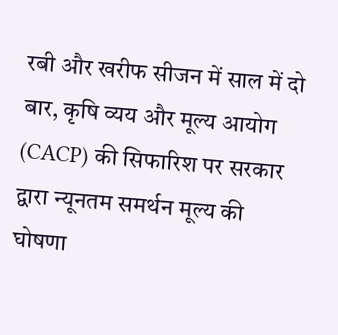रबी और खरीफ सीजन में साल में दो बार, कृषि व्यय और मूल्य आयोग (CACP) की सिफारिश पर सरकार द्वारा न्यूनतम समर्थन मूल्य की घोषणा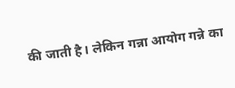की जाती है। लेकिन गन्ना आयोग गन्ने का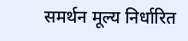समर्थन मूल्य निर्धारित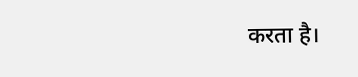करता है।